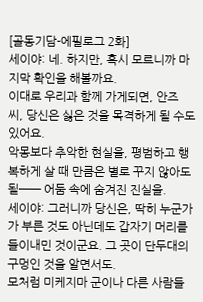[골동기담-에필로그 2화]
세이야: 네. 하지만, 혹시 모르니까 마지막 확인을 해볼까요.
이대로 우리과 함께 가게되면, 안즈 씨, 당신은 싫은 것을 목격하게 될 수도 있어요.
악몽보다 추악한 현실을, 평범하고 행복하게 살 때 만큼은 별로 꾸지 않아도 될── 어둠 속에 숨겨진 진실을.
세이야: 그러니까 당신은, 딱히 누군가가 부른 것도 아닌데도 갑자기 머리를 들이내민 것이군요. 그 곳이 단두대의 구멍인 것을 알면서도.
모처럼 미케지마 군이나 다른 사람들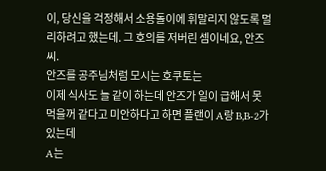이, 당신을 걱정해서 소용돌이에 휘말리지 않도록 멀리하려고 했는데. 그 호의를 저버린 셈이네요, 안즈 씨.
안즈를 공주님처럼 모시는 호쿠토는
이제 식사도 늘 같이 하는데 안즈가 일이 급해서 못먹을꺼 같다고 미안하다고 하면 플랜이 A랑 B,B-2가 있는데
A는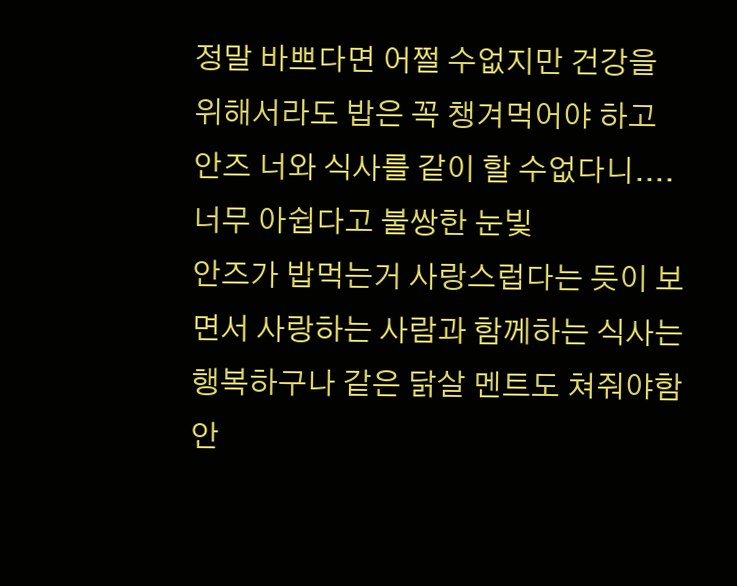정말 바쁘다면 어쩔 수없지만 건강을 위해서라도 밥은 꼭 챙겨먹어야 하고 안즈 너와 식사를 같이 할 수없다니....너무 아쉽다고 불쌍한 눈빛
안즈가 밥먹는거 사랑스럽다는 듯이 보면서 사랑하는 사람과 함께하는 식사는 행복하구나 같은 닭살 멘트도 쳐줘야함 안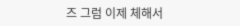즈 그럼 이제 체해서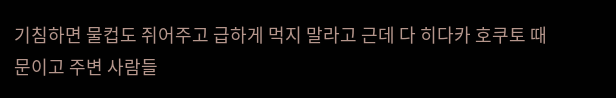기침하면 물컵도 쥐어주고 급하게 먹지 말라고 근데 다 히다카 호쿠토 때문이고 주변 사람들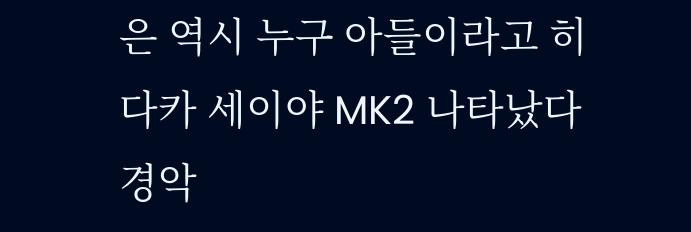은 역시 누구 아들이라고 히다카 세이야 MK2 나타났다 경악